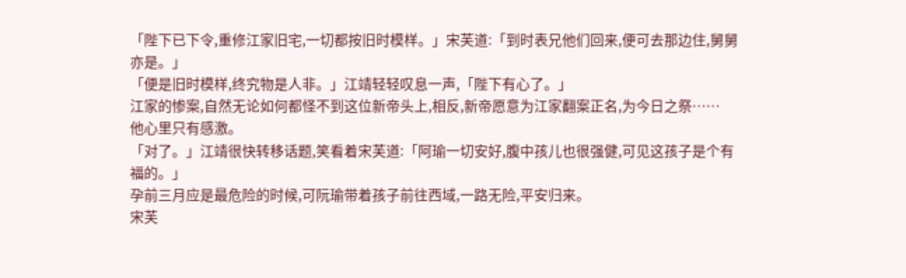「陛下已下令,重修江家旧宅,一切都按旧时模样。」宋芙道:「到时表兄他们回来,便可去那边住,舅舅亦是。」
「便是旧时模样,终究物是人非。」江靖轻轻叹息一声,「陛下有心了。」
江家的惨案,自然无论如何都怪不到这位新帝头上,相反,新帝愿意为江家翻案正名,为今日之祭……
他心里只有感激。
「对了。」江靖很快转移话题,笑看着宋芙道:「阿瑜一切安好,腹中孩儿也很强健,可见这孩子是个有福的。」
孕前三月应是最危险的时候,可阮瑜带着孩子前往西域,一路无险,平安归来。
宋芙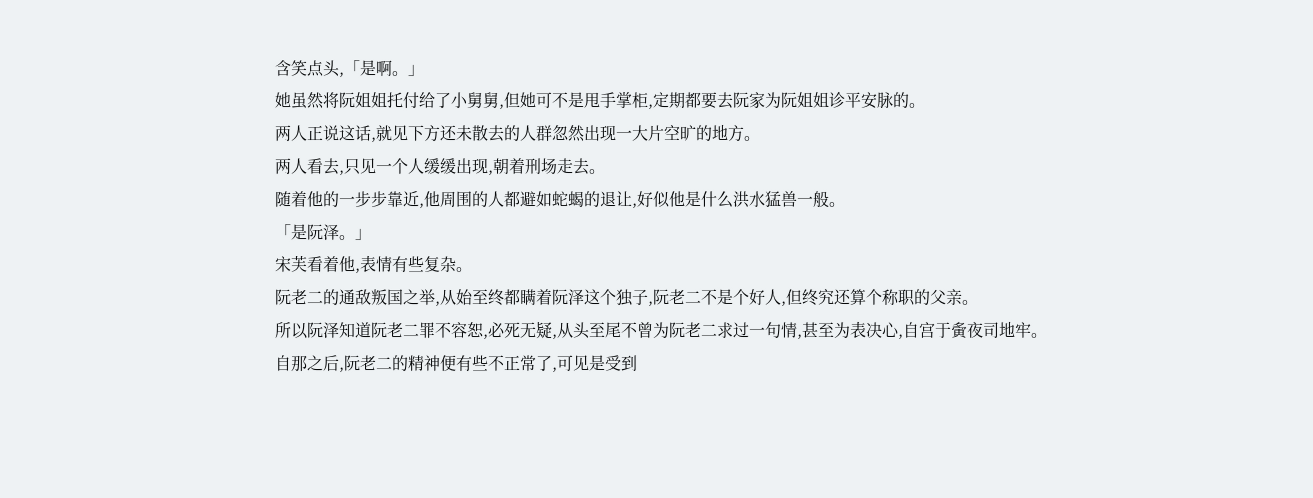含笑点头,「是啊。」
她虽然将阮姐姐托付给了小舅舅,但她可不是甩手掌柜,定期都要去阮家为阮姐姐诊平安脉的。
两人正说这话,就见下方还未散去的人群忽然出现一大片空旷的地方。
两人看去,只见一个人缓缓出现,朝着刑场走去。
随着他的一步步靠近,他周围的人都避如蛇蝎的退让,好似他是什么洪水猛兽一般。
「是阮泽。」
宋芙看着他,表情有些复杂。
阮老二的通敌叛国之举,从始至终都瞒着阮泽这个独子,阮老二不是个好人,但终究还算个称职的父亲。
所以阮泽知道阮老二罪不容恕,必死无疑,从头至尾不曾为阮老二求过一句情,甚至为表决心,自宫于夤夜司地牢。
自那之后,阮老二的精神便有些不正常了,可见是受到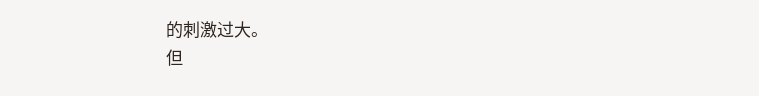的刺激过大。
但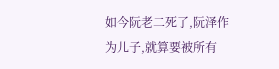如今阮老二死了,阮泽作为儿子,就算要被所有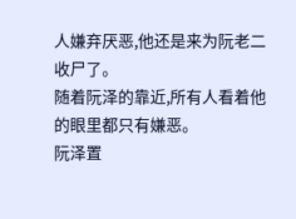人嫌弃厌恶,他还是来为阮老二收尸了。
随着阮泽的靠近,所有人看着他的眼里都只有嫌恶。
阮泽置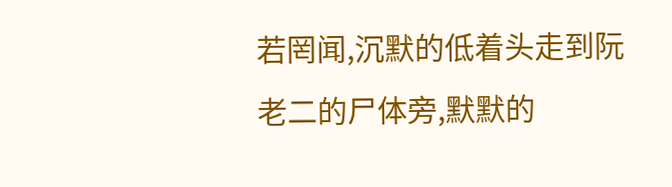若罔闻,沉默的低着头走到阮老二的尸体旁,默默的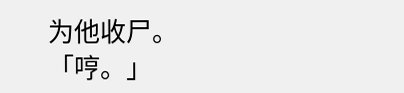为他收尸。
「哼。」